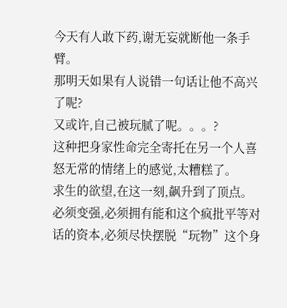今天有人敢下药,谢无妄就断他一条手臂。
那明天如果有人说错一句话让他不高兴了呢?
又或许,自己被玩腻了呢。。。?
这种把身家性命完全寄托在另一个人喜怒无常的情绪上的感觉,太糟糕了。
求生的欲望,在这一刻,飙升到了顶点。
必须变强,必须拥有能和这个疯批平等对话的资本,必须尽快摆脱“玩物”这个身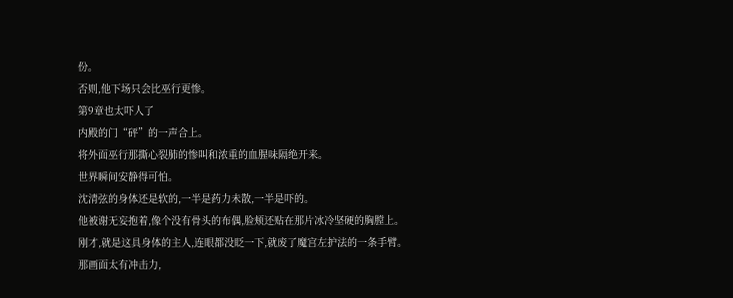份。
否则,他下场只会比巫行更惨。
第9章也太吓人了
内殿的门“砰”的一声合上。
将外面巫行那撕心裂肺的惨叫和浓重的血腥味隔绝开来。
世界瞬间安静得可怕。
沈清弦的身体还是软的,一半是药力未散,一半是吓的。
他被谢无妄抱着,像个没有骨头的布偶,脸颊还贴在那片冰冷坚硬的胸膛上。
刚才,就是这具身体的主人,连眼都没眨一下,就废了魔宫左护法的一条手臂。
那画面太有冲击力,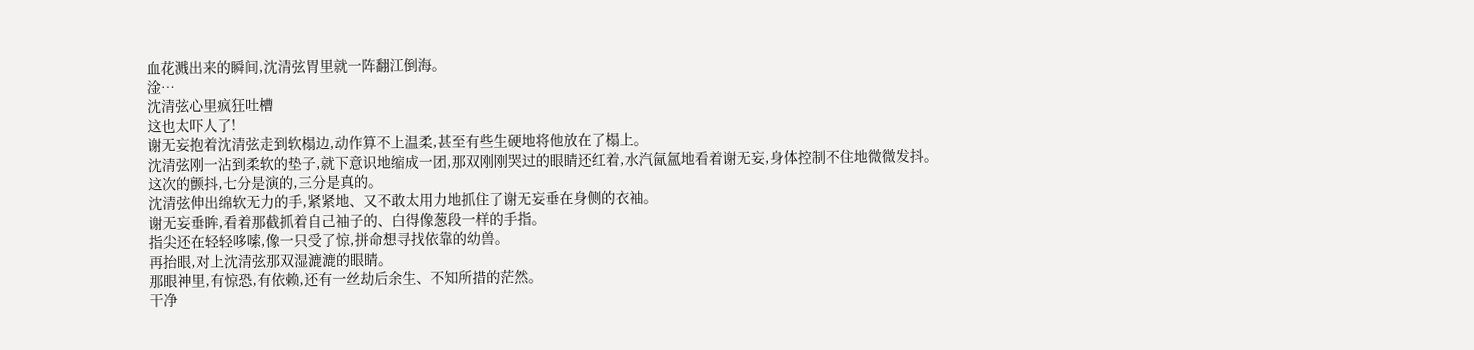血花溅出来的瞬间,沈清弦胃里就一阵翻江倒海。
淦…
沈清弦心里疯狂吐槽
这也太吓人了!
谢无妄抱着沈清弦走到软榻边,动作算不上温柔,甚至有些生硬地将他放在了榻上。
沈清弦刚一沾到柔软的垫子,就下意识地缩成一团,那双刚刚哭过的眼睛还红着,水汽氤氲地看着谢无妄,身体控制不住地微微发抖。
这次的颤抖,七分是演的,三分是真的。
沈清弦伸出绵软无力的手,紧紧地、又不敢太用力地抓住了谢无妄垂在身侧的衣袖。
谢无妄垂眸,看着那截抓着自己袖子的、白得像葱段一样的手指。
指尖还在轻轻哆嗦,像一只受了惊,拼命想寻找依靠的幼兽。
再抬眼,对上沈清弦那双湿漉漉的眼睛。
那眼神里,有惊恐,有依赖,还有一丝劫后余生、不知所措的茫然。
干净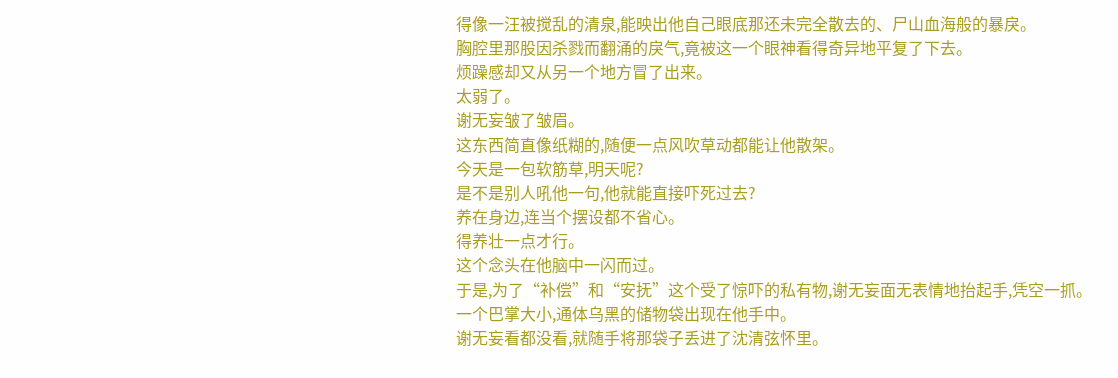得像一汪被搅乱的清泉,能映出他自己眼底那还未完全散去的、尸山血海般的暴戾。
胸腔里那股因杀戮而翻涌的戾气,竟被这一个眼神看得奇异地平复了下去。
烦躁感却又从另一个地方冒了出来。
太弱了。
谢无妄皱了皱眉。
这东西简直像纸糊的,随便一点风吹草动都能让他散架。
今天是一包软筋草,明天呢?
是不是别人吼他一句,他就能直接吓死过去?
养在身边,连当个摆设都不省心。
得养壮一点才行。
这个念头在他脑中一闪而过。
于是,为了“补偿”和“安抚”这个受了惊吓的私有物,谢无妄面无表情地抬起手,凭空一抓。
一个巴掌大小,通体乌黑的储物袋出现在他手中。
谢无妄看都没看,就随手将那袋子丢进了沈清弦怀里。